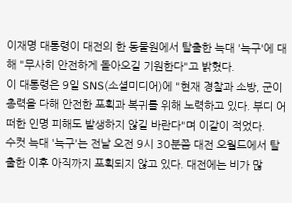이재명 대통령이 대전의 한 동물원에서 탈출한 늑대 '늑구'에 대해 "무사히 안전하게 돌아오길 기원한다"고 밝혔다.
이 대통령은 9일 SNS(소셜미디어)에 "현재 경찰과 소방, 군이 총력을 다해 안전한 포획과 복귀를 위해 노력하고 있다. 부디 어떠한 인명 피해도 발생하지 않길 바란다"며 이같이 적었다.
수컷 늑대 '늑구'는 전날 오전 9시 30분쯤 대전 오월드에서 탈출한 이후 아직까지 포획되지 않고 있다. 대전에는 비가 많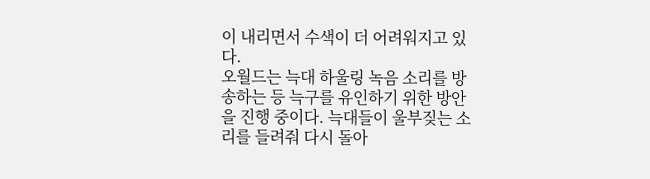이 내리면서 수색이 더 어려워지고 있다.
오월드는 늑대 하울링 녹음 소리를 방송하는 등 늑구를 유인하기 위한 방안을 진행 중이다. 늑대들이 울부짖는 소리를 들려줘 다시 돌아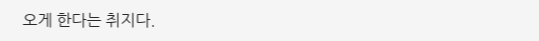오게 한다는 취지다.